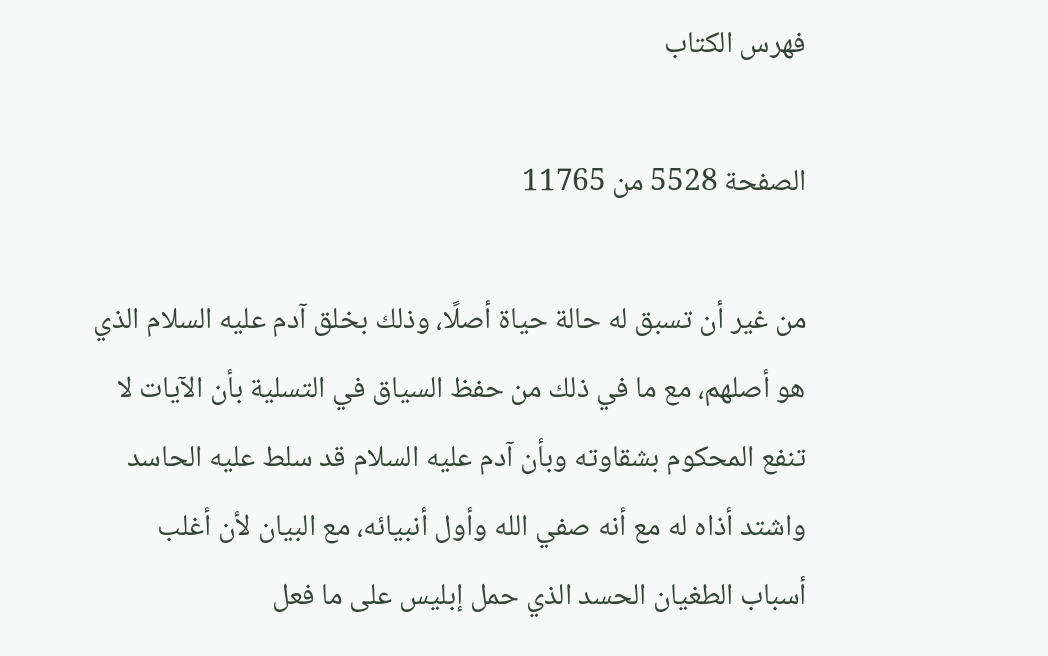فهرس الكتاب

الصفحة 5528 من 11765

من غير أن تسبق له حالة حياة أصلًا، وذلك بخلق آدم عليه السلام الذي هو أصلهم، مع ما في ذلك من حفظ السياق في التسلية بأن الآيات لا تنفع المحكوم بشقاوته وبأن آدم عليه السلام قد سلط عليه الحاسد واشتد أذاه له مع أنه صفي الله وأول أنبيائه، مع البيان لأن أغلب أسباب الطغيان الحسد الذي حمل إبليس على ما فعل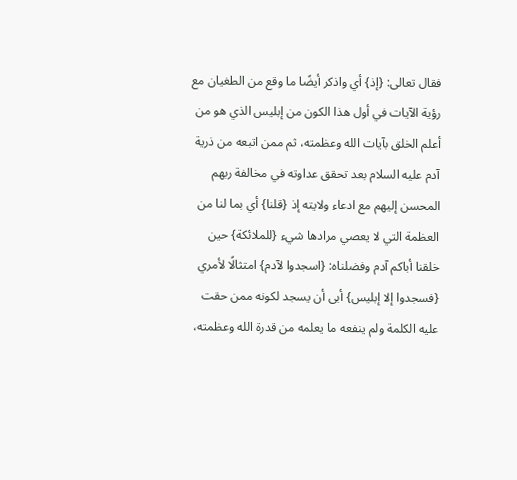فقال تعالى: {إذ} أي واذكر أيضًا ما وقع من الطغيان مع رؤية الآيات في أول هذا الكون من إبليس الذي هو من أعلم الخلق بآيات الله وعظمته، ثم ممن اتبعه من ذرية آدم عليه السلام بعد تحقق عداوته في مخالفة ربهم المحسن إليهم مع ادعاء ولايته إذ {قلنا} أي بما لنا من العظمة التي لا يعصي مرادها شيء {للملائكة} حين خلقنا أباكم آدم وفضلناه: {اسجدوا لآدم} امتثالًا لأمري {فسجدوا إلا إبليس} أبى أن يسجد لكونه ممن حقت عليه الكلمة ولم ينفعه ما يعلمه من قدرة الله وعظمته،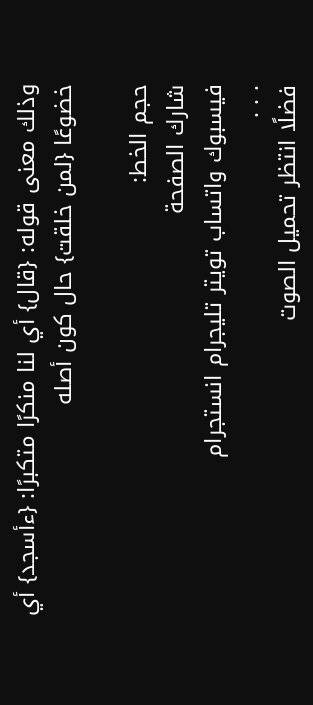وذلك معنى قوله: {قال} أي لنا منكرًا متكبرًا: {ءأسجد} أي خضوعًا {لمن خلقت} حال كون أصله

حجم الخط:
شارك الصفحة
فيسبوك واتساب تويتر تليجرام انستجرام
. . .
فضلًا انتظر تحميل الصوت